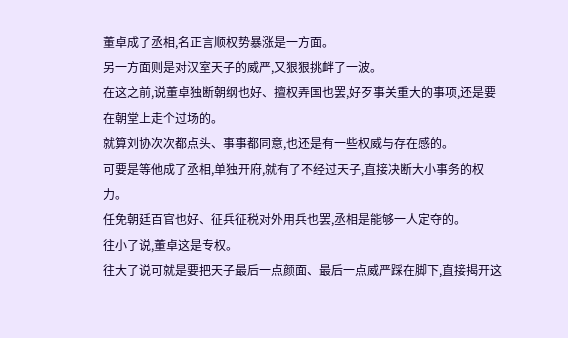董卓成了丞相,名正言顺权势暴涨是一方面。
另一方面则是对汉室天子的威严,又狠狠挑衅了一波。
在这之前,说董卓独断朝纲也好、擅权弄国也罢,好歹事关重大的事项,还是要在朝堂上走个过场的。
就算刘协次次都点头、事事都同意,也还是有一些权威与存在感的。
可要是等他成了丞相,单独开府,就有了不经过天子,直接决断大小事务的权力。
任免朝廷百官也好、征兵征税对外用兵也罢,丞相是能够一人定夺的。
往小了说,董卓这是专权。
往大了说可就是要把天子最后一点颜面、最后一点威严踩在脚下,直接揭开这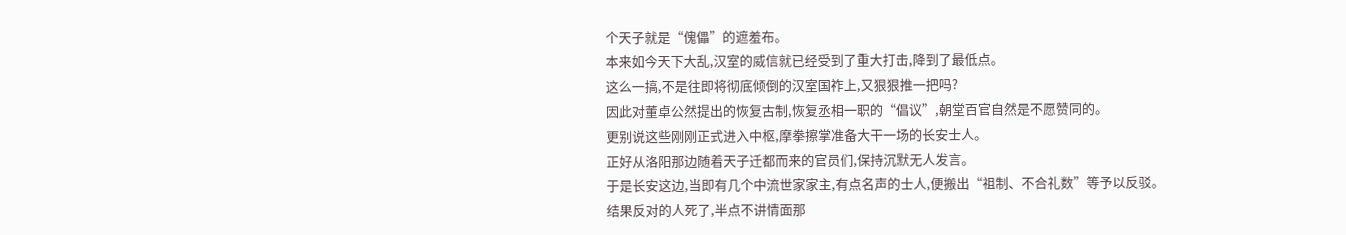个天子就是“傀儡”的遮羞布。
本来如今天下大乱,汉室的威信就已经受到了重大打击,降到了最低点。
这么一搞,不是往即将彻底倾倒的汉室国祚上,又狠狠推一把吗?
因此对董卓公然提出的恢复古制,恢复丞相一职的“倡议”,朝堂百官自然是不愿赞同的。
更别说这些刚刚正式进入中枢,摩拳擦掌准备大干一场的长安士人。
正好从洛阳那边随着天子迁都而来的官员们,保持沉默无人发言。
于是长安这边,当即有几个中流世家家主,有点名声的士人,便搬出“祖制、不合礼数”等予以反驳。
结果反对的人死了,半点不讲情面那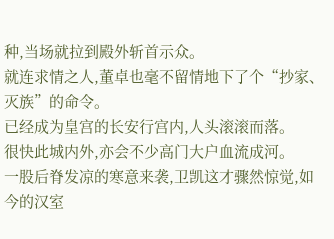种,当场就拉到殿外斩首示众。
就连求情之人,董卓也毫不留情地下了个“抄家、灭族”的命令。
已经成为皇宫的长安行宫内,人头滚滚而落。
很快此城内外,亦会不少高门大户血流成河。
一股后脊发凉的寒意来袭,卫凯这才骤然惊觉,如今的汉室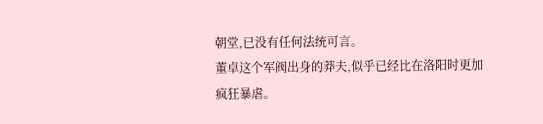朝堂,已没有任何法统可言。
董卓这个军阀出身的莽夫,似乎已经比在洛阳时更加疯狂暴虐。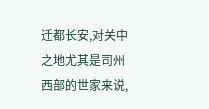迁都长安,对关中之地尤其是司州西部的世家来说,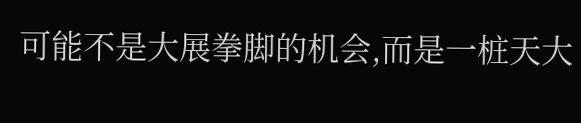可能不是大展拳脚的机会,而是一桩天大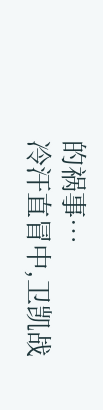的祸事…
冷汗直冒中,卫凯战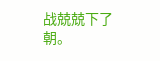战兢兢下了朝。